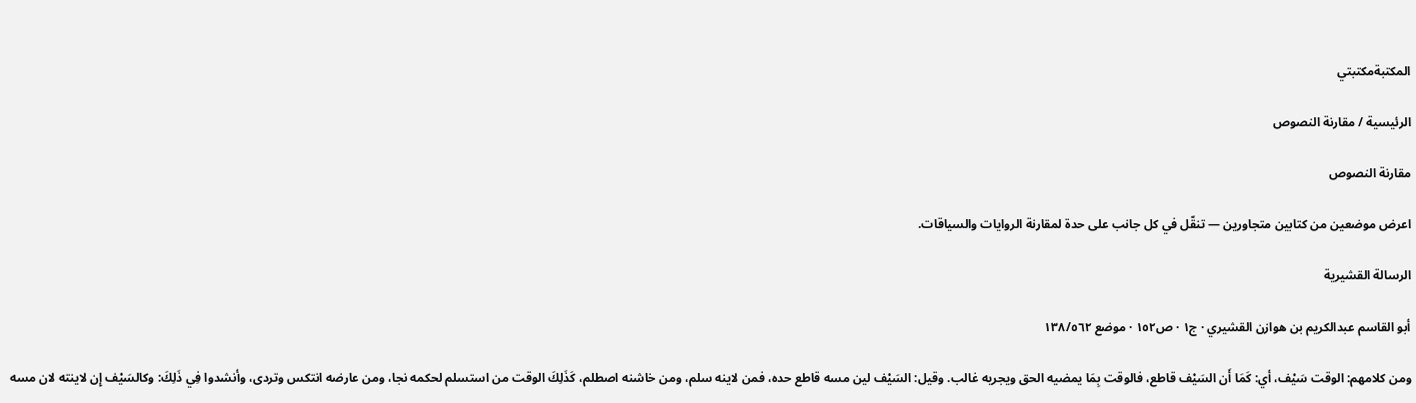المكتبةمكتبتي

الرئيسية / مقارنة النصوص

مقارنة النصوص

اعرض موضعين من كتابين متجاورين — تنقّل في كل جانب على حدة لمقارنة الروايات والسياقات.

الرسالة القشيرية

أبو القاسم عبدالكريم بن هوازن القشيري · ج١ · ص١٥٢ · موضع ١٣٨/٥٦٢

ومن كلامهم: الوقت سَيْف، أي: كَمَا أَن السَيْف قاطع، فالوقت بِمَا يمضيه الحق ويجريه غالب. وقيل: السَيْف لين مسه قاطع حده، فمن لاينه سلم، ومن خاشنه اصطلم، كَذَلِكَ الوقت من استسلم لحكمه نجا، ومن عارضه انتكس وتردى، وأنشدوا فِي ذَلِكَ: وكالسَيْف إِن لاينته لان مسه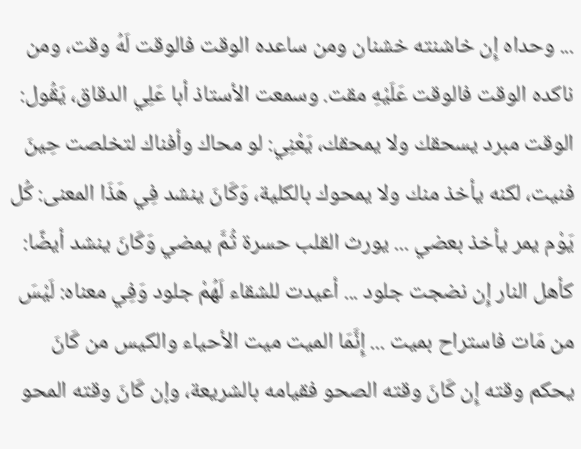... وحداه إِن خاشنته خشنان ومن ساعده الوقت فالوقت لَهُ وقت، ومن ناكده الوقت فالوقت عَلَيْهِ مقت. وسمعت الأستاذ أبا عَلِي الدقاق، يَقُول: الوقت مبرد يسحقك ولا يمحقك، يَعْنِي: لو محاك وأفناك لتخلصت حِينَ فنيت، لكنه يأخذ منك ولا يمحوك بالكلية، وَكَانَ ينشد فِي هَذَا المعنى: كُل يَوْم يمر يأخذ بعضي ... يورث القلب حسرة ثُمَّ يمضي وَكَانَ ينشد أيضًا: كأهل النار إِن نضجت جلود ... أعيدت للشقاء لَهُمْ جلود وَفِي معناه: لَيْسَ من مَات فاستراح بميت ... إِنَّمَا الميت ميت الأحياء والكيس من كَانَ يحكم وقته إِن كَانَ وقته الصحو فقيامه بالشريعة، وإن كَانَ وقته المحو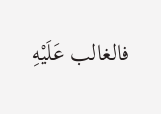فالغالب عَلَيْهِ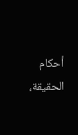أحكام الحقيقة،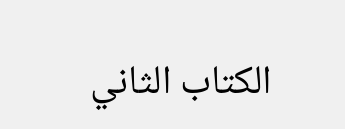الكتاب الثاني